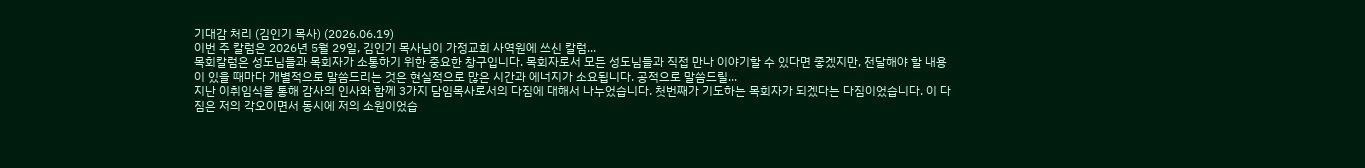기대감 처리 (김인기 목사) (2026.06.19)
이번 주 칼럼은 2026년 5월 29일, 김인기 목사님이 가정교회 사역원에 쓰신 칼럼...
목회칼럼은 성도님들과 목회자가 소통하기 위한 중요한 창구입니다. 목회자로서 모든 성도님들과 직접 만나 이야기할 수 있다면 좋겠지만, 전달해야 할 내용이 있을 때마다 개별적으로 말씀드리는 것은 현실적으로 많은 시간과 에너지가 소요됩니다. 공적으로 말씀드릴...
지난 이취임식을 통해 감사의 인사와 함께 3가지 담임목사로서의 다짐에 대해서 나누었습니다. 첫번째가 기도하는 목회자가 되겠다는 다짐이었습니다. 이 다짐은 저의 각오이면서 동시에 저의 소원이었습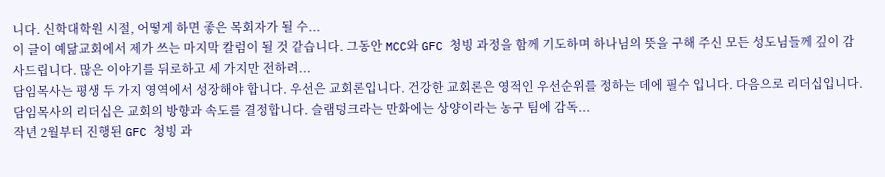니다. 신학대학원 시절, 어떻게 하면 좋은 목회자가 될 수...
이 글이 예닮교회에서 제가 쓰는 마지막 칼럼이 될 것 같습니다. 그동안 MCC와 GFC 청빙 과정을 함께 기도하며 하나님의 뜻을 구해 주신 모든 성도님들께 깊이 감사드립니다. 많은 이야기를 뒤로하고 세 가지만 전하려...
담임목사는 평생 두 가지 영역에서 성장해야 합니다. 우선은 교회론입니다. 건강한 교회론은 영적인 우선순위를 정하는 데에 필수 입니다. 다음으로 리더십입니다. 담임목사의 리더십은 교회의 방향과 속도를 결정합니다. 슬램덩크라는 만화에는 상양이라는 농구 팀에 감독...
작년 2월부터 진행된 GFC 청빙 과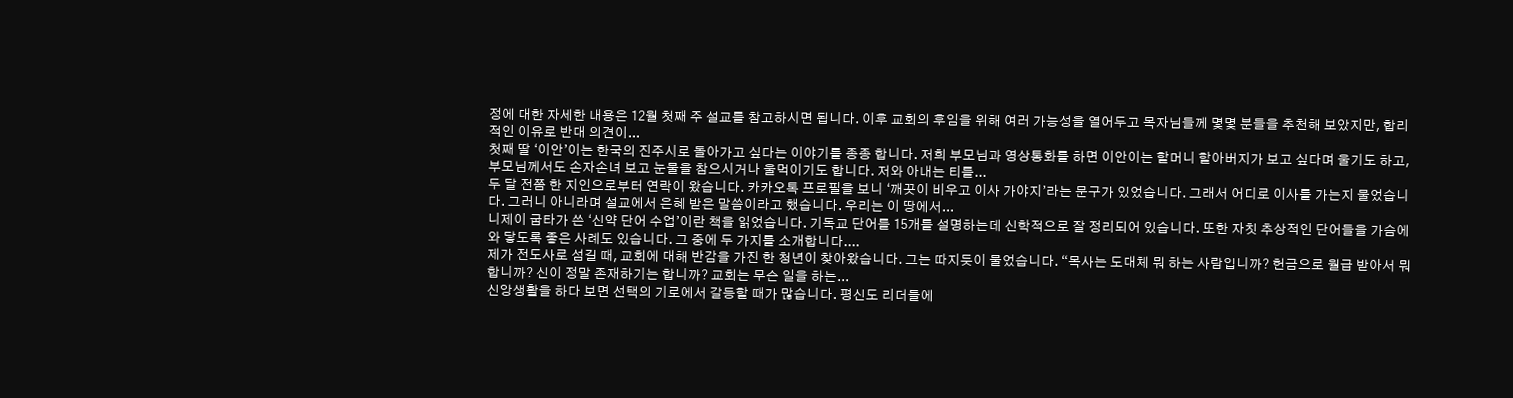정에 대한 자세한 내용은 12월 첫째 주 설교를 참고하시면 됩니다. 이후 교회의 후임을 위해 여러 가능성을 열어두고 목자님들께 몇몇 분들을 추천해 보았지만, 합리적인 이유로 반대 의견이...
첫째 딸 ‘이안’이는 한국의 진주시로 돌아가고 싶다는 이야기를 종종 합니다. 저희 부모님과 영상통화를 하면 이안이는 할머니 할아버지가 보고 싶다며 울기도 하고, 부모님께서도 손자손녀 보고 눈물을 참으시거나 울먹이기도 합니다. 저와 아내는 티를...
두 달 전쯤 한 지인으로부터 연락이 왔습니다. 카카오톡 프로필을 보니 ‘깨끗이 비우고 이사 가야지’라는 문구가 있었습니다. 그래서 어디로 이사를 가는지 물었습니다. 그러니 아니라며 설교에서 은혜 받은 말씀이라고 했습니다. 우리는 이 땅에서...
니제이 굽타가 쓴 ‘신약 단어 수업’이란 책을 읽었습니다. 기독교 단어를 15개를 설명하는데 신학적으로 잘 정리되어 있습니다. 또한 자칫 추상적인 단어들을 가슴에 와 닿도록 좋은 사례도 있습니다. 그 중에 두 가지를 소개합니다....
제가 전도사로 섬길 때, 교회에 대해 반감을 가진 한 청년이 찾아왔습니다. 그는 따지듯이 물었습니다. “목사는 도대체 뭐 하는 사람입니까? 헌금으로 월급 받아서 뭐합니까? 신이 정말 존재하기는 합니까? 교회는 무슨 일을 하는...
신앙생활을 하다 보면 선택의 기로에서 갈등할 때가 많습니다. 평신도 리더들에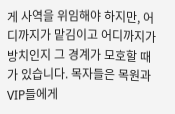게 사역을 위임해야 하지만, 어디까지가 맡김이고 어디까지가 방치인지 그 경계가 모호할 때가 있습니다. 목자들은 목원과 VIP들에게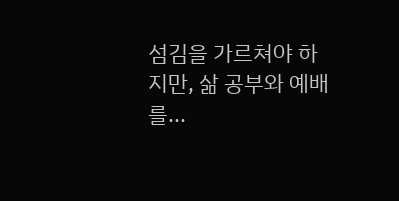섬김을 가르쳐야 하지만, 삶 공부와 예배를...